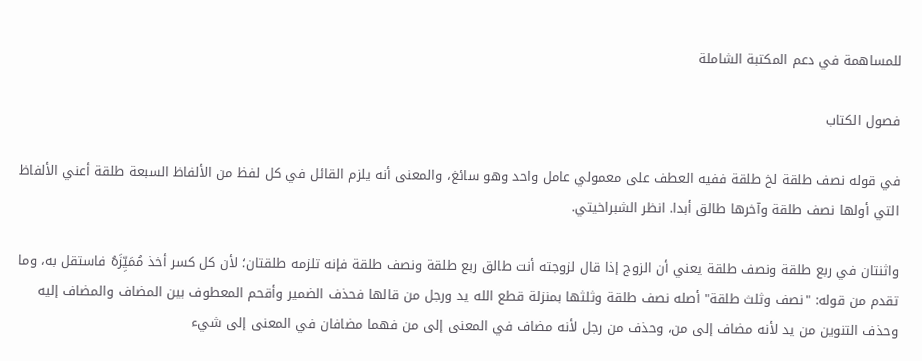للمساهمة في دعم المكتبة الشاملة

فصول الكتاب

في قوله نصف طلقة لخ طلقة ففيه العطف على معمولي عامل واحد وهو سائغ، والمعنى أنه يلزم القائل في كل لفظ من الألفاظ السبعة طلقة أعني الألفاظ التي أولها نصف طلقة وآخرها طالق أبدا. انظر الشبراخيتي.

واثنتان في ربع طلقة ونصف طلقة يعني أن الزوج إذا قال لزوجته أنت طالق ربع طلقة ونصف طلقة فإنه تلزمه طلقتان؛ لأن كل كسر أخذ مُمَيِّزَهُ فاستقل به، وما تقدم من قوله: "نصف وثلث طلقة" أصله نصف طلقة وثلثها بمنزلة قطع الله يد ورجل من قالها فحذف الضمير وأقحم المعطوف بين المضاف والمضاف إليه وحذف التنوين من يد لأنه مضاف إلى من، وحذف من رجل لأنه مضاف في المعنى إلى من فهما مضافان في المعنى إلى شيء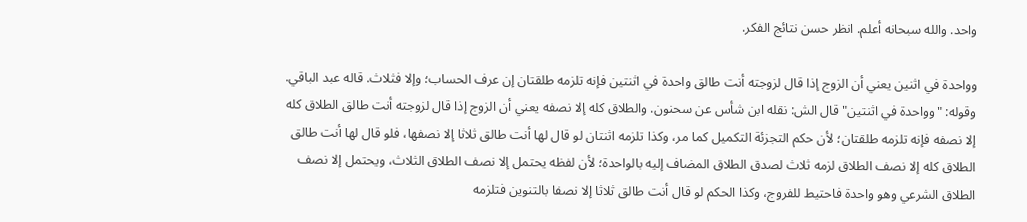واحد. والله سبحانه أعلم. انظر حسن نتائج الفكر.

وواحدة في اثنين يعني أن الزوج إذا قال لزوجته أنت طالق واحدة في اثنتين فإنه تلزمه طلقتان إن عرف الحساب؛ وإلا فثلاث. قاله عبد الباقي. وقوله: "وواحدة في اثنتين" قال الش: نقله ابن شأس عن سحنون. والطلاق كله إلا نصفه يعني أن الزوج إذا قال لزوجته أنت طالق الطلاق كله إلا نصفه فإنه تلزمه طلقتان؛ لأن حكم التجزئة التكميل كما مر، وكذا تلزمه اثنتان لو قال لها أنت طالق ثلاثا إلا نصفها، فلو قال لها أنت طالق الطلاق كله إلا نصف الطلاق لزمه ثلاث لصدق الطلاق المضاف إليه بالواحدة؛ لأن لفظه يحتمل إلا نصف الطلاق الثلاث، ويحتمل إلا نصف الطلاق الشرعي وهو واحدة فاحتيط للفروج، وكذا الحكم لو قال أنت طالق ثلاثا إلا نصفا بالتنوين فتلزمه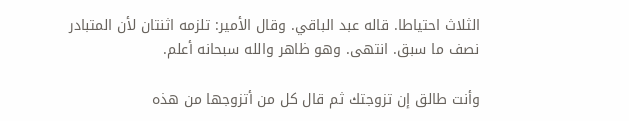الثلاث احتياطا. قاله عبد الباقي. وقال الأمير: تلزمه اثنتان لأن المتبادر نصف ما سبق. انتهى. وهو ظاهر والله سبحانه أعلم.

وأنت طالق إن تزوجتك ثم قال كل من أتزوجها من هذه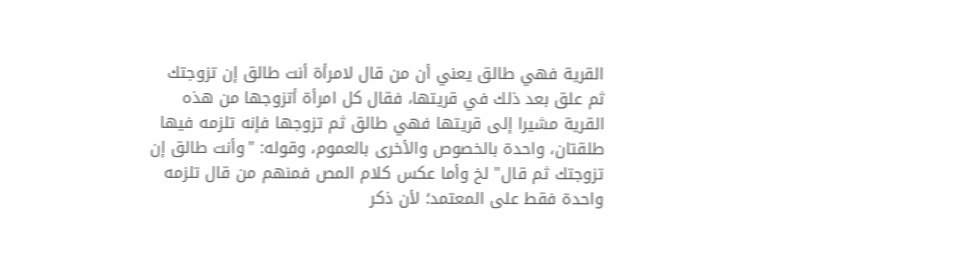القرية فهي طالق يعني أن من قال لامرأة أنت طالق إن تزوجتك ثم علق بعد ذلك في قريتها، فقال كل امرأة أتزوجها من هذه القرية مشيرا إلى قريتها فهي طالق ثم تزوجها فإنه تلزمه فيها طلقتان، واحدة بالخصوص والأخرى بالعموم، وقوله: "وأنت طالق إن تزوجتك ثم قال" لخ وأما عكس كلام المص فمنهم من قال تلزمه واحدة فقط على المعتمد؛ لأن ذكر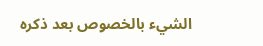الشيء بالخصوص بعد ذكره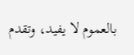بالعموم لا يفيد، وتقدم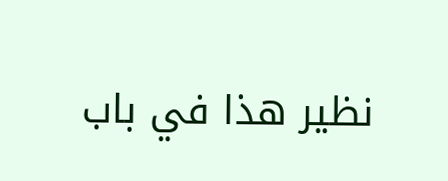نظير هذا في باب